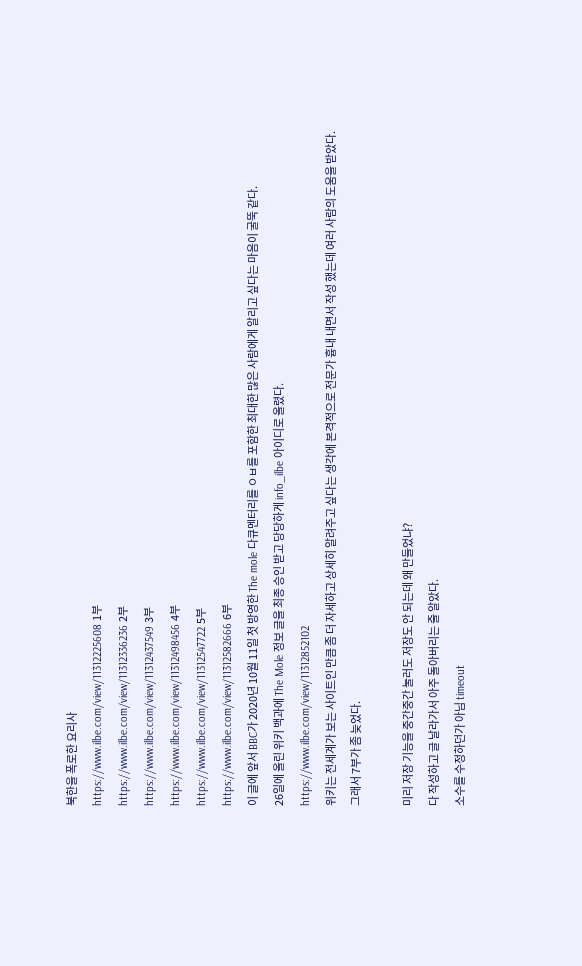북한을 폭로한 요리사
https://www.ilbe.com/view/11312225608 1부
https://www.ilbe.com/view/11312336236 2부
https://www.ilbe.com/view/11312437549 3부
https://www.ilbe.com/view/11312498456 4부
https://www.ilbe.com/view/11312547722 5부
https://www.ilbe.com/view/11312582666 6부
이 글에 앞서 BBC가 2020년 10월 11일 첫 방영한 The mole 다큐멘터리를 ㅇㅂ를 포함한 최대한 많은 사람에게 알리고 싶다는 마음이 굴뚝 같다.
26일에 올린 위키 백과에 The Mole 정보 글을 최종 승인 받고 당당하게 info_ilbe 아이디로 올렸다.
https://www.ilbe.com/view/11312852102
위키는 전세계가 보는 사이트인 만큼 좀 더 자세하고 상세히 알려주고 싶다는 생각에 본격적으로 전문가 흉내 내면서 작성 했는데 여러 사람의 도움을 받았다.
그래서 7부가 좀 늦었다.

미리 저장 기능을 중간중간 눌러도 저장도 안 되는데 왜 만들었냐?
다 작성하고 글 날라가서 아주 돌아버리는 줄 알았다.
소수를 수정하던가 아님 timeout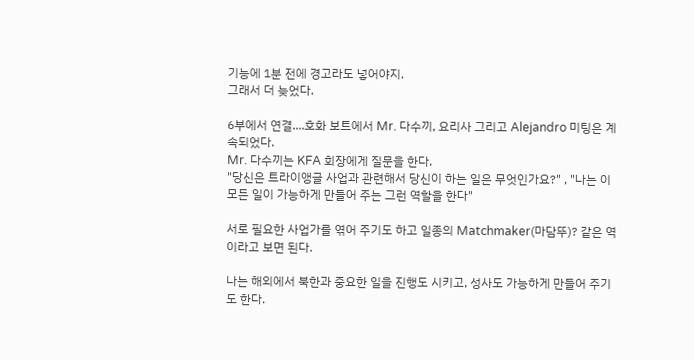기능에 1분 전에 경고라도 넣어야지.
그래서 더 늦었다.

6부에서 연결....호화 보트에서 Mr. 다수끼, 요리사 그리고 Alejandro 미팅은 계속되었다.
Mr. 다수끼는 KFA 회장에게 질문을 한다.
"당신은 트라이앵글 사업과 관련해서 당신이 하는 일은 무엇인가요?" , "나는 이 모든 일이 가능하게 만들어 주는 그런 역할을 한다"

서로 필요한 사업가를 엮어 주기도 하고 일종의 Matchmaker(마담뚜)? 같은 역이라고 보면 된다.

나는 해외에서 북한과 중요한 일을 진행도 시키고, 성사도 가능하게 만들어 주기도 한다.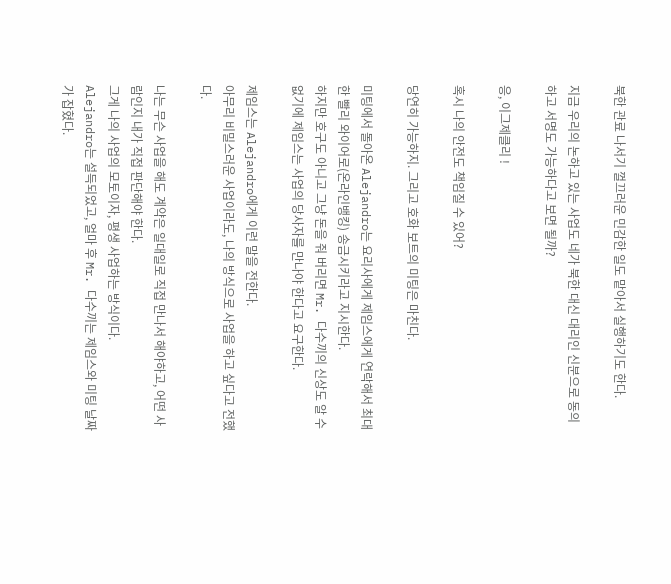북한 관료 나서기 껄끄러운 민감한 일도 맡아서 실행하기도 한다.

지금 우리의 논하고 있는 사업도 네가 북한 대신 대리인 신분으로 동의하고 서명도 가능하다고 보면 될까?

응, 이그제클리 !

혹시 나의 안전도 책임질 수 있어?

당연히 가능하지. 그리고 호화 보트의 미팅은 마친다.

미팅에서 돌아온 Alejandro는 요리사에게 제임스에게 연락해서 최대한 빨리 와이어로(온라인뱅킹) 송금시키라고 지시한다.
하지만 호구도 아니고 그냥 돈을 줘 버리면 Mr. 다수끼의 신상도 알 수 없기에 제임스는 사업의 당사자를 만나야 한다고 요구한다.

제임스는 Alejandro에게 이런 말을 전한다.
아무리 비밀스러운 사업이라도, 나의 방식으로 사업을 하고 싶다고 전했다.

나는 무슨 사업을 해도 계약은 일대일로 직접 만나서 해야하고, 어떤 사람인지 내가 직접 판단해야 한다.
그게 나의 사업의 모토이자, 평생 사업하는 방식이다.
Alejandro는 설득되었고, 얼마 후 Mr. 다수끼는 제임스와 미팅 날짜가 잡혔다.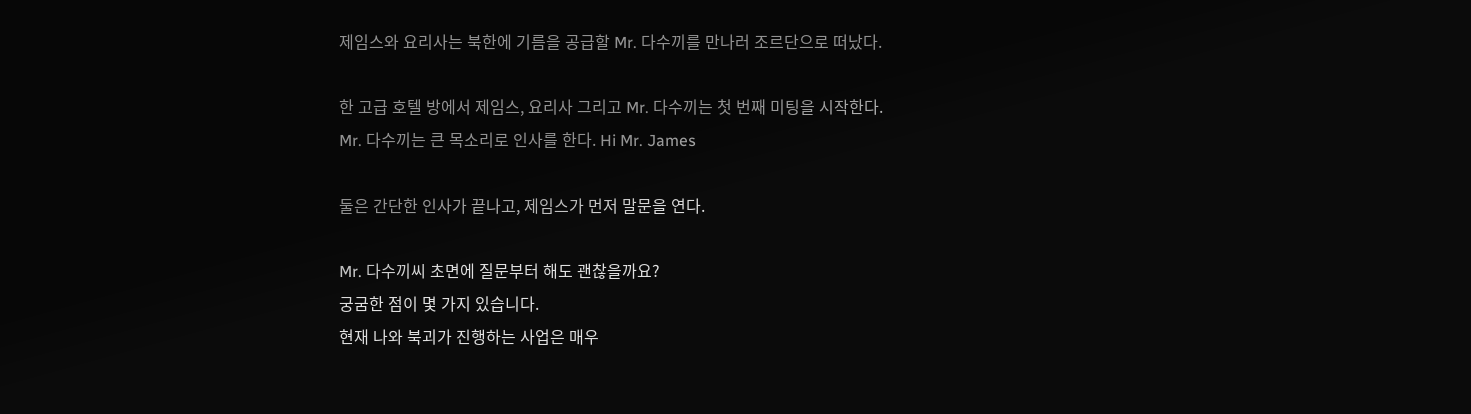제임스와 요리사는 북한에 기름을 공급할 Mr. 다수끼를 만나러 조르단으로 떠났다.

한 고급 호텔 방에서 제임스, 요리사 그리고 Mr. 다수끼는 첫 번째 미팅을 시작한다.
Mr. 다수끼는 큰 목소리로 인사를 한다. Hi Mr. James

둘은 간단한 인사가 끝나고, 제임스가 먼저 말문을 연다.

Mr. 다수끼씨 초면에 질문부터 해도 괜찮을까요?
궁굼한 점이 몇 가지 있습니다.
현재 나와 북괴가 진행하는 사업은 매우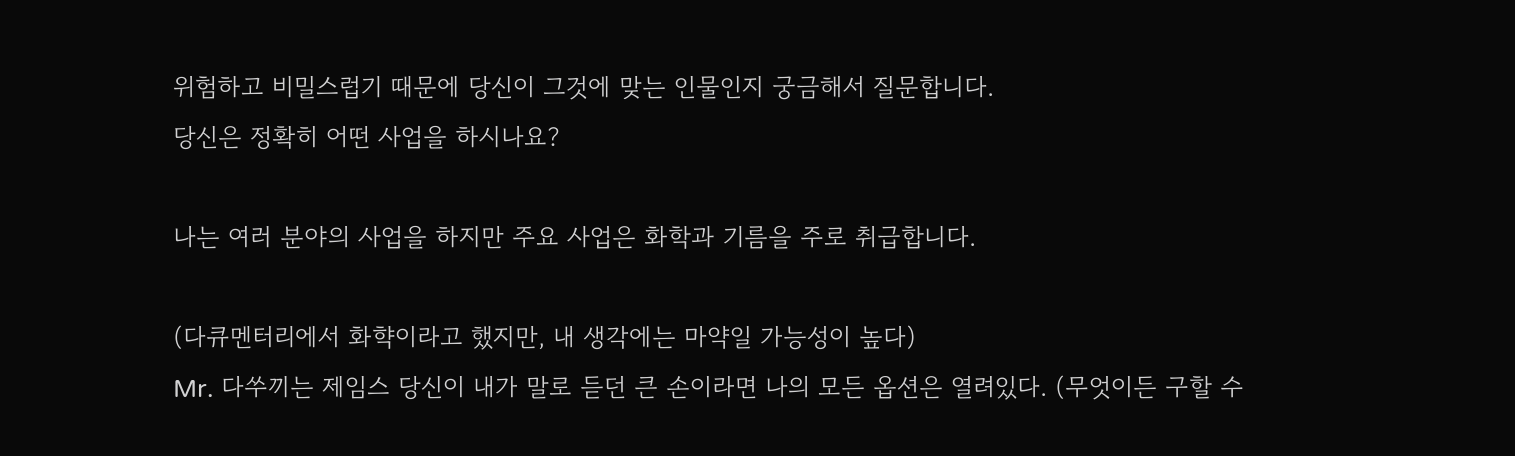위험하고 비밀스럽기 때문에 당신이 그것에 맞는 인물인지 궁금해서 질문합니다.
당신은 정확히 어떤 사업을 하시나요?

나는 여러 분야의 사업을 하지만 주요 사업은 화학과 기름을 주로 취급합니다.

(다큐멘터리에서 화햑이라고 했지만, 내 생각에는 마약일 가능성이 높다)
Mr. 다쑤끼는 제임스 당신이 내가 말로 듣던 큰 손이라면 나의 모든 옵션은 열려있다. (무엇이든 구할 수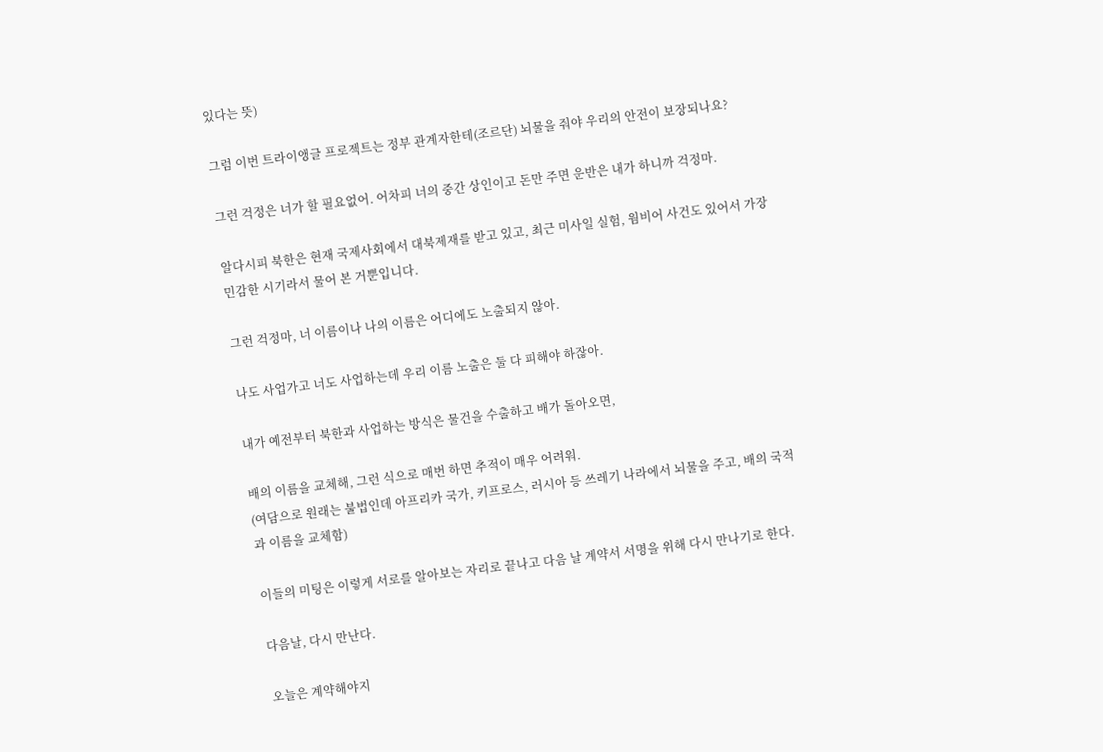있다는 뜻)

그럼 이번 트라이앵글 프로젝트는 정부 관계자한테(조르단) 뇌물을 줘야 우리의 안전이 보장되나요?

그런 걱정은 너가 할 필요없어. 어차피 너의 중간 상인이고 돈만 주면 운반은 내가 하니까 걱정마.

알다시피 북한은 현재 국제사회에서 대북제재를 받고 있고, 최근 미사일 실험, 웜비어 사건도 있어서 가장 민감한 시기라서 물어 본 거뿐입니다.

그런 걱정마, 너 이름이나 나의 이름은 어디에도 노출되지 않아.

나도 사업가고 너도 사업하는데 우리 이름 노출은 둘 다 피해야 하잖아.

내가 예전부터 북한과 사업하는 방식은 물건을 수출하고 배가 돌아오면,

배의 이름을 교체해, 그런 식으로 매번 하면 추적이 매우 어려워.
(여담으로 원래는 불법인데 아프리카 국가, 키프로스, 러시아 등 쓰레기 나라에서 뇌물을 주고, 배의 국적과 이름을 교체함)

이들의 미팅은 이렇게 서로를 알아보는 자리로 끝나고 다음 날 계약서 서명을 위해 다시 만나기로 한다.

다음날, 다시 만난다.

오늘은 계약해야지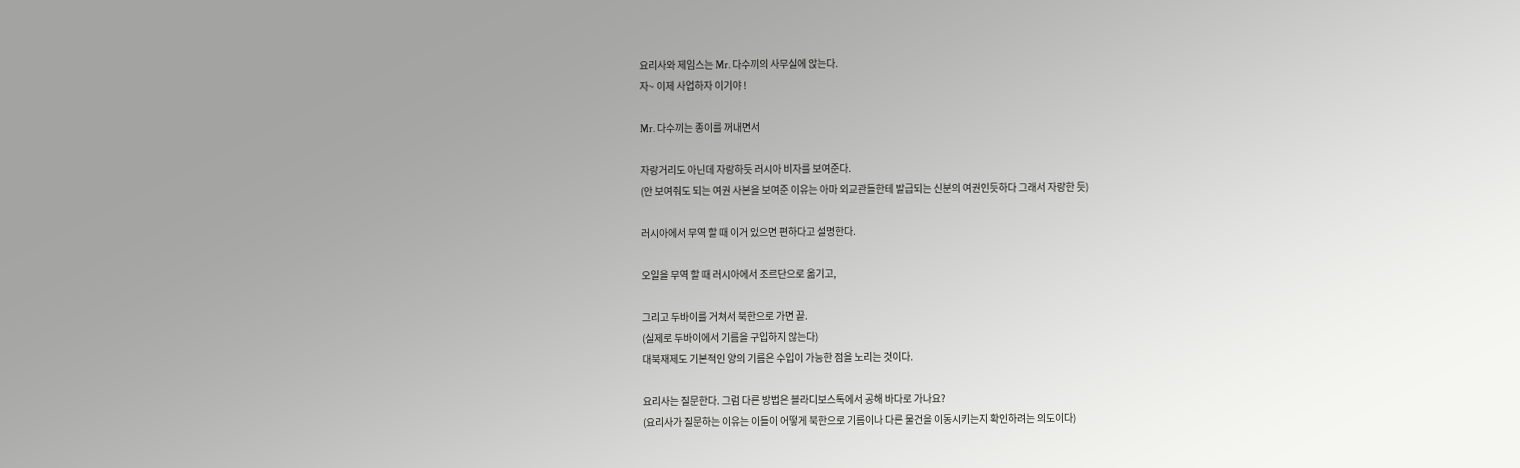요리사와 제임스는 Mr. 다수끼의 사무실에 앉는다.
자~ 이제 사업하자 이기야 !

Mr. 다수끼는 종이를 꺼내면서

자랑거리도 아닌데 자랑하듯 러시아 비자를 보여준다.
(안 보여줘도 되는 여권 사본을 보여준 이유는 아마 외교관들한테 발급되는 신분의 여권인듯하다 그래서 자랑한 듯)

러시아에서 무역 할 때 이거 있으면 편하다고 설명한다.

오일을 무역 할 때 러시아에서 조르단으로 옮기고,

그리고 두바이를 거쳐서 북한으로 가면 끝.
(실제로 두바이에서 기름을 구입하지 않는다)
대북재제도 기본적인 양의 기름은 수입이 가능한 점을 노리는 것이다.

요리사는 질문한다. 그럼 다른 방법은 블라디보스톡에서 공해 바다로 가나요?
(요리사가 질문하는 이유는 이들이 어떻게 북한으로 기름이나 다른 물건을 이동시키는지 확인하려는 의도이다)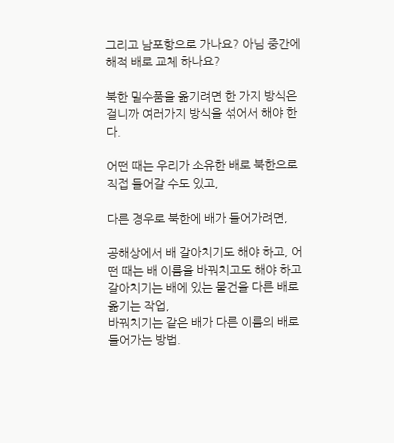그리고 남포항으로 가나요? 아님 중간에 해적 배로 교체 하나요?

북한 밀수품을 옮기려면 한 가지 방식은 걸니까 여러가지 방식을 섞어서 해야 한다.

어떤 때는 우리가 소유한 배로 북한으로 직접 들어갈 수도 있고,

다른 경우로 북한에 배가 들어가려면,

공해상에서 배 갈아치기도 해야 하고, 어떤 때는 배 이름을 바꿔치고도 해야 하고
갈아치기는 배에 있는 물건을 다른 배로 옮기는 작업,
바꿔치기는 같은 배가 다른 이름의 배로 들어가는 방법.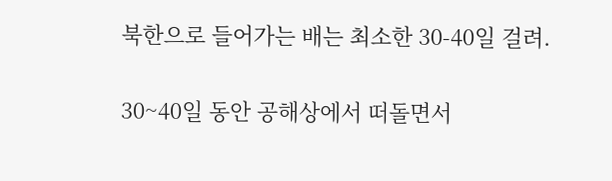북한으로 들어가는 배는 최소한 30-40일 걸려.

30~40일 동안 공해상에서 떠돌면서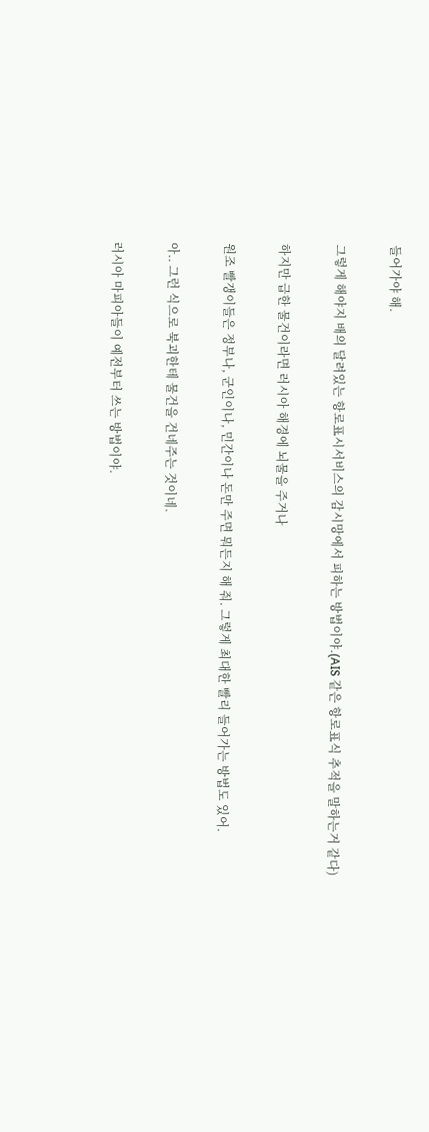들어가야 해.

그렇게 해야지 배의 달려있는 항로표시서비스의 감시망에서 피하는 방법이야.(AIS 같은 항로표식 추적을 말하는거 같다)

하지만 급한 물건이라면 러시아 해경에 뇌물을 주거나

원조 빨갱이들은 정부나, 군인이나, 민간이나 돈만 주면 뭐든지 해 줘. 그렇게 최대한 빨리 들어가는 방법도 있어.

아.. 그런 식으로 북괴한테 물건을 건네주는 것이네.

러시아 마피아들이 예전부터 쓰는 방법이야.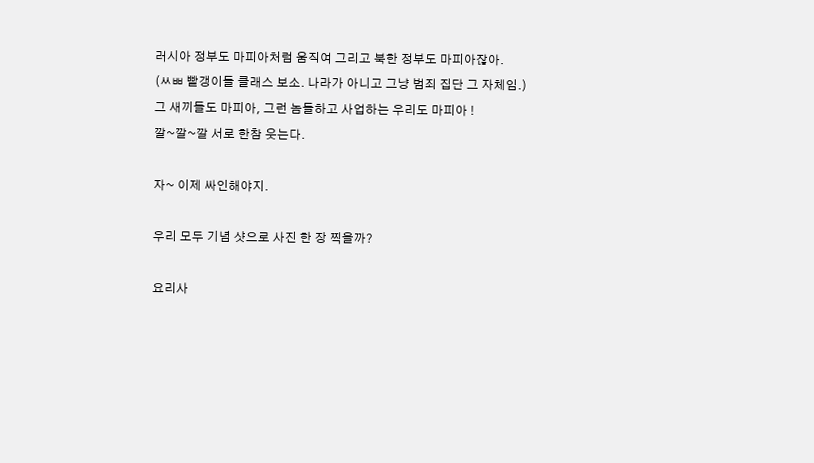러시아 정부도 마피아처럼 움직여 그리고 북한 정부도 마피아잖아.
(ㅆㅃ 빨갱이들 클래스 보소. 나라가 아니고 그냥 범죄 집단 그 자체임.)
그 새끼들도 마피아, 그런 놈들하고 사업하는 우리도 마피아 !
깔~깔~깔 서로 한참 웃는다.

자~ 이제 싸인해야지.

우리 모두 기념 샷으로 사진 한 장 찍을까?

요리사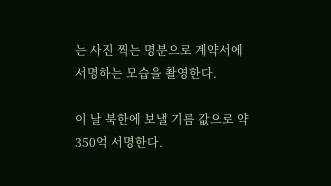는 사진 찍는 명분으로 계약서에 서명하는 모습을 촬영한다.

이 날 북한에 보낼 기름 값으로 약 350억 서명한다.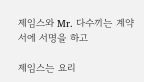제임스와 Mr. 다수끼는 계약서에 서명을 하고

제임스는 요리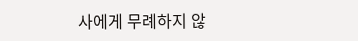사에게 무례하지 않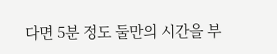다면 5분 정도 둘만의 시간을 부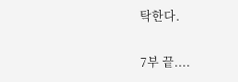탁한다.

7부 끝....